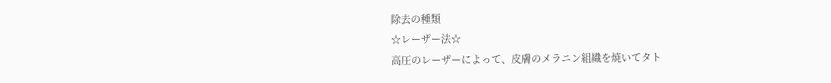除去の種類
☆レーザー法☆
高圧のレーザーによって、皮膚のメラニン組織を焼いてタト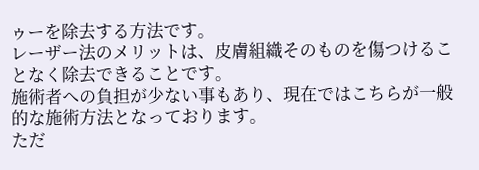ゥーを除去する方法です。
レーザー法のメリットは、皮膚組織そのものを傷つけることなく除去できることです。
施術者への負担が少ない事もあり、現在ではこちらが一般的な施術方法となっております。
ただ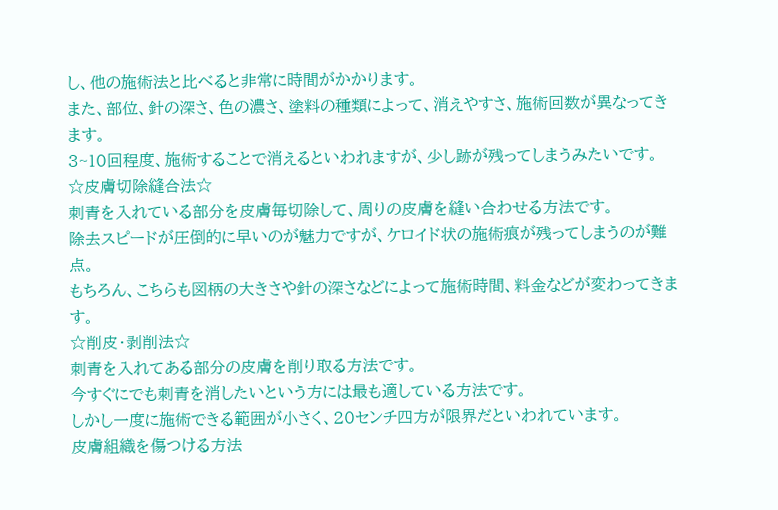し、他の施術法と比べると非常に時間がかかります。
また、部位、針の深さ、色の濃さ、塗料の種類によって、消えやすさ、施術回数が異なってきます。
3~10回程度、施術することで消えるといわれますが、少し跡が残ってしまうみたいです。
☆皮膚切除縫合法☆
刺青を入れている部分を皮膚毎切除して、周りの皮膚を縫い合わせる方法です。
除去スピードが圧倒的に早いのが魅力ですが、ケロイド状の施術痕が残ってしまうのが難点。
もちろん、こちらも図柄の大きさや針の深さなどによって施術時間、料金などが変わってきます。
☆削皮・剥削法☆
刺青を入れてある部分の皮膚を削り取る方法です。
今すぐにでも刺青を消したいという方には最も適している方法です。
しかし一度に施術できる範囲が小さく、20センチ四方が限界だといわれています。
皮膚組織を傷つける方法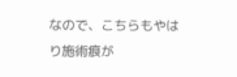なので、こちらもやはり施術痕が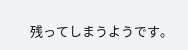残ってしまうようです。